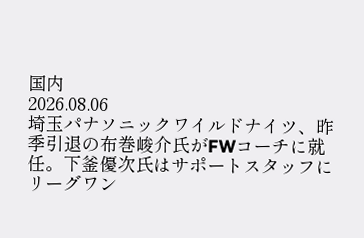国内
2026.08.06
埼玉パナソニックワイルドナイツ、昨季引退の布巻峻介氏がFWコーチに就任。下釜優次氏はサポートスタッフに
リーグワン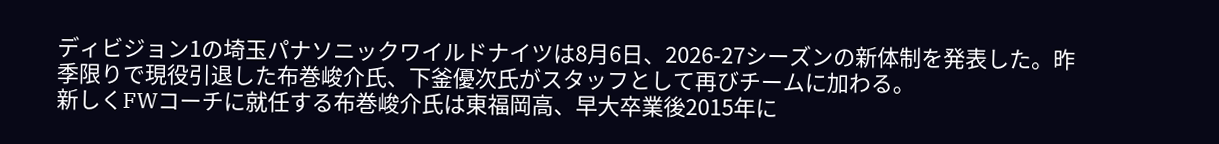ディビジョン1の埼玉パナソニックワイルドナイツは8月6日、2026-27シーズンの新体制を発表した。昨季限りで現役引退した布巻峻介氏、下釜優次氏がスタッフとして再びチームに加わる。
新しくFWコーチに就任する布巻峻介氏は東福岡高、早大卒業後2015年に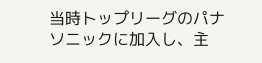当時トップリーグのパナソニックに加入し、主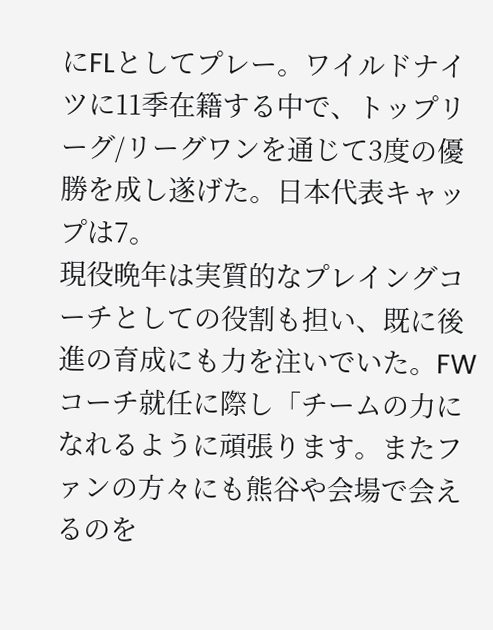にFLとしてプレー。ワイルドナイツに11季在籍する中で、トップリーグ/リーグワンを通じて3度の優勝を成し遂げた。日本代表キャップは7。
現役晩年は実質的なプレイングコーチとしての役割も担い、既に後進の育成にも力を注いでいた。FWコーチ就任に際し「チームの力になれるように頑張ります。またファンの方々にも熊谷や会場で会えるのを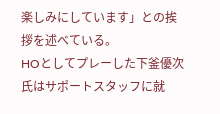楽しみにしています」との挨拶を述べている。
HOとしてプレーした下釜優次氏はサポートスタッフに就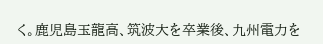く。鹿児島玉龍高、筑波大を卒業後、九州電力を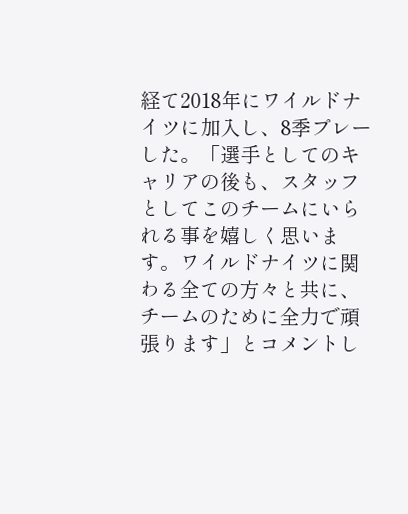経て2018年にワイルドナイツに加入し、8季プレーした。「選手としてのキャリアの後も、スタッフとしてこのチームにいられる事を嬉しく思います。ワイルドナイツに関わる全ての方々と共に、チームのために全力で頑張ります」とコメントし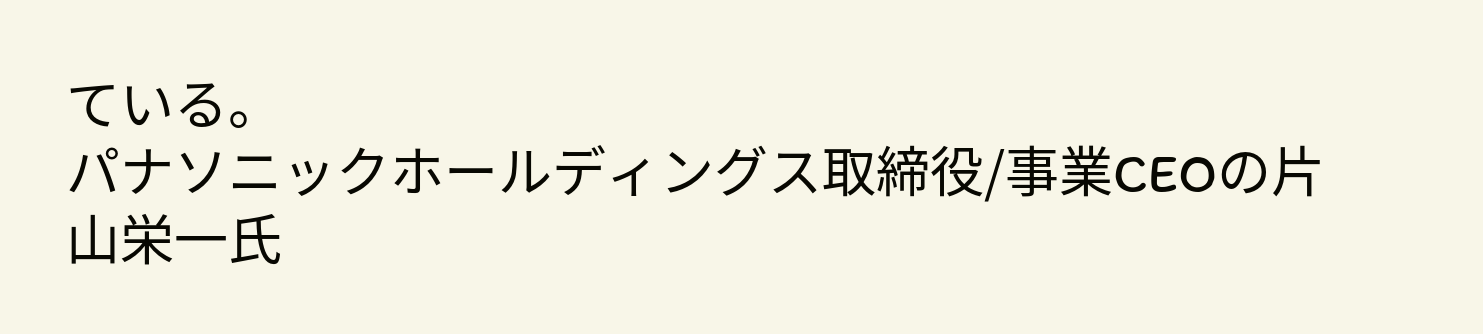ている。
パナソニックホールディングス取締役/事業CEOの片山栄一氏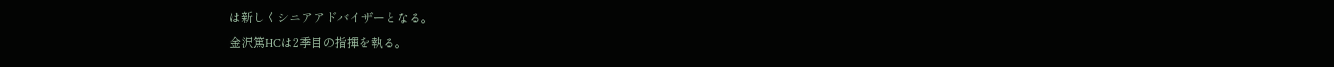は新しくシニアアドバイザーとなる。
金沢篤HCは2季目の指揮を執る。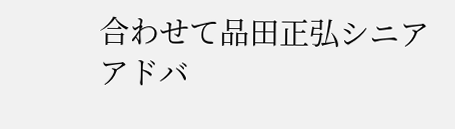合わせて品田正弘シニアアドバ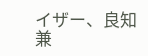イザー、良知兼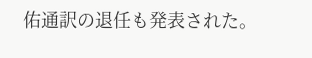佑通訳の退任も発表された。